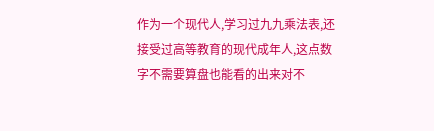作为一个现代人,学习过九九乘法表,还接受过高等教育的现代成年人,这点数字不需要算盘也能看的出来对不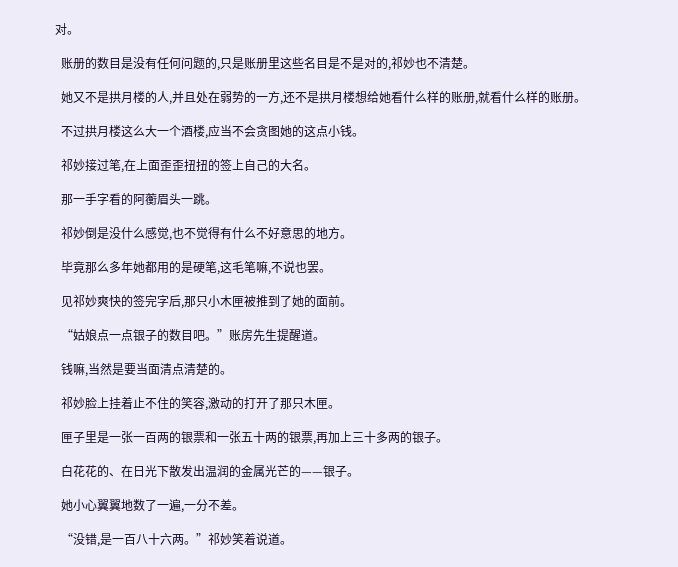对。

  账册的数目是没有任何问题的,只是账册里这些名目是不是对的,祁妙也不清楚。

  她又不是拱月楼的人,并且处在弱势的一方,还不是拱月楼想给她看什么样的账册,就看什么样的账册。

  不过拱月楼这么大一个酒楼,应当不会贪图她的这点小钱。

  祁妙接过笔,在上面歪歪扭扭的签上自己的大名。

  那一手字看的阿蘅眉头一跳。

  祁妙倒是没什么感觉,也不觉得有什么不好意思的地方。

  毕竟那么多年她都用的是硬笔,这毛笔嘛,不说也罢。

  见祁妙爽快的签完字后,那只小木匣被推到了她的面前。

  “姑娘点一点银子的数目吧。”账房先生提醒道。

  钱嘛,当然是要当面清点清楚的。

  祁妙脸上挂着止不住的笑容,激动的打开了那只木匣。

  匣子里是一张一百两的银票和一张五十两的银票,再加上三十多两的银子。

  白花花的、在日光下散发出温润的金属光芒的——银子。

  她小心翼翼地数了一遍,一分不差。

  “没错,是一百八十六两。”祁妙笑着说道。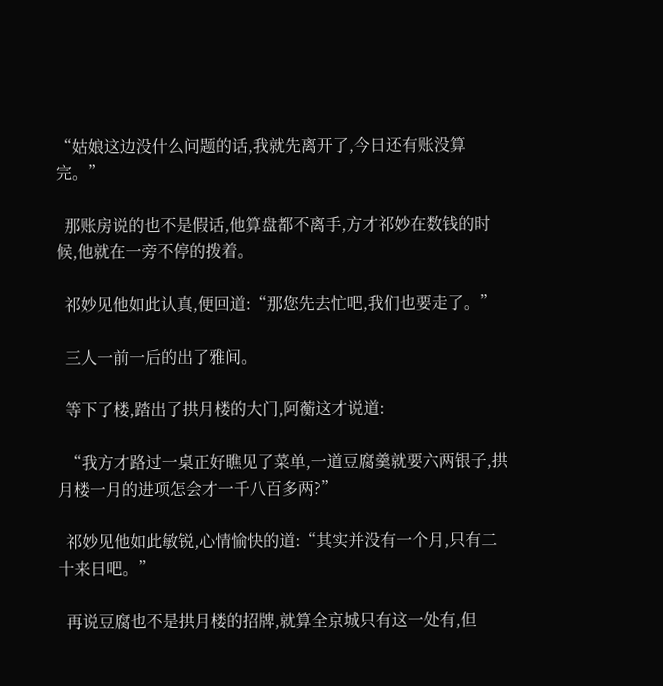“姑娘这边没什么问题的话,我就先离开了,今日还有账没算完。”

  那账房说的也不是假话,他算盘都不离手,方才祁妙在数钱的时候,他就在一旁不停的拨着。

  祁妙见他如此认真,便回道:“那您先去忙吧,我们也要走了。”

  三人一前一后的出了雅间。

  等下了楼,踏出了拱月楼的大门,阿蘅这才说道:

  “我方才路过一桌正好瞧见了菜单,一道豆腐羹就要六两银子,拱月楼一月的进项怎会才一千八百多两?”

  祁妙见他如此敏锐,心情愉快的道:“其实并没有一个月,只有二十来日吧。”

  再说豆腐也不是拱月楼的招牌,就算全京城只有这一处有,但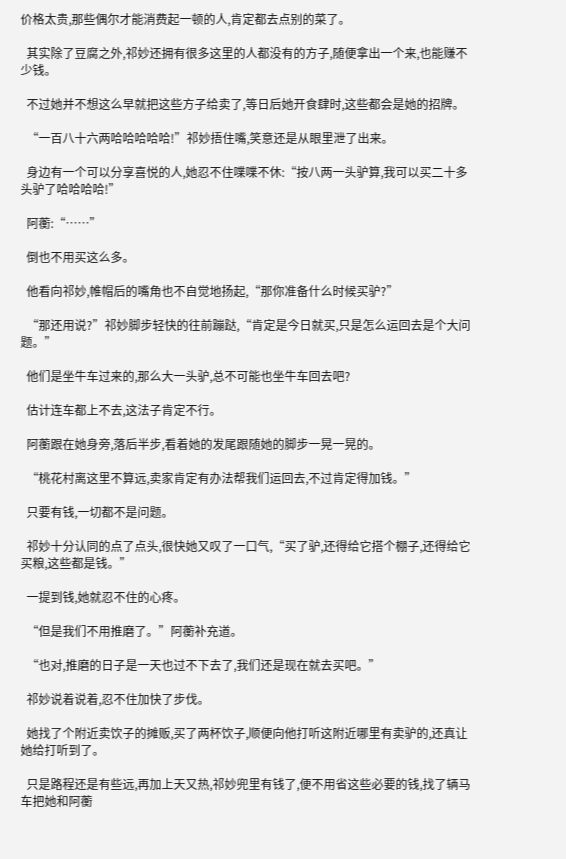价格太贵,那些偶尔才能消费起一顿的人,肯定都去点别的菜了。

  其实除了豆腐之外,祁妙还拥有很多这里的人都没有的方子,随便拿出一个来,也能赚不少钱。

  不过她并不想这么早就把这些方子给卖了,等日后她开食肆时,这些都会是她的招牌。

  “一百八十六两哈哈哈哈哈!”祁妙捂住嘴,笑意还是从眼里泄了出来。

  身边有一个可以分享喜悦的人,她忍不住喋喋不休:“按八两一头驴算,我可以买二十多头驴了哈哈哈哈!”

  阿蘅:“……”

  倒也不用买这么多。

  他看向祁妙,帷帽后的嘴角也不自觉地扬起,“那你准备什么时候买驴?”

  “那还用说?”祁妙脚步轻快的往前蹦跶,“肯定是今日就买,只是怎么运回去是个大问题。”

  他们是坐牛车过来的,那么大一头驴,总不可能也坐牛车回去吧?

  估计连车都上不去,这法子肯定不行。

  阿蘅跟在她身旁,落后半步,看着她的发尾跟随她的脚步一晃一晃的。

  “桃花村离这里不算远,卖家肯定有办法帮我们运回去,不过肯定得加钱。”

  只要有钱,一切都不是问题。

  祁妙十分认同的点了点头,很快她又叹了一口气,“买了驴,还得给它搭个棚子,还得给它买粮,这些都是钱。”

  一提到钱,她就忍不住的心疼。

  “但是我们不用推磨了。”阿蘅补充道。

  “也对,推磨的日子是一天也过不下去了,我们还是现在就去买吧。”

  祁妙说着说着,忍不住加快了步伐。

  她找了个附近卖饮子的摊贩,买了两杯饮子,顺便向他打听这附近哪里有卖驴的,还真让她给打听到了。

  只是路程还是有些远,再加上天又热,祁妙兜里有钱了,便不用省这些必要的钱,找了辆马车把她和阿蘅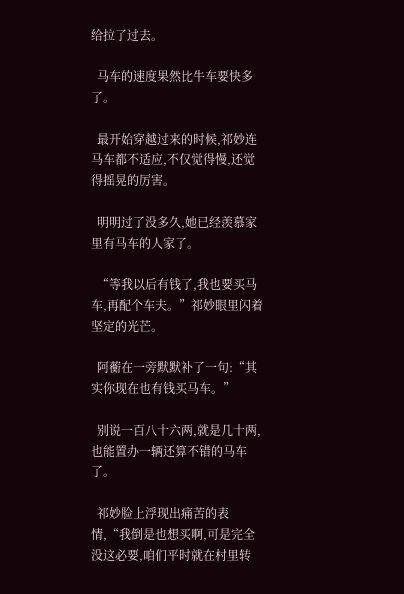给拉了过去。

  马车的速度果然比牛车要快多了。

  最开始穿越过来的时候,祁妙连马车都不适应,不仅觉得慢,还觉得摇晃的厉害。

  明明过了没多久,她已经羡慕家里有马车的人家了。

  “等我以后有钱了,我也要买马车,再配个车夫。”祁妙眼里闪着坚定的光芒。

  阿蘅在一旁默默补了一句:“其实你现在也有钱买马车。”

  别说一百八十六两,就是几十两,也能置办一辆还算不错的马车了。

  祁妙脸上浮现出痛苦的表情,“我倒是也想买啊,可是完全没这必要,咱们平时就在村里转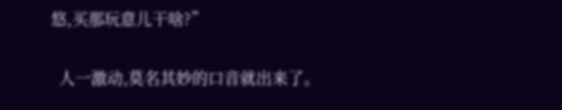悠,买那玩意儿干啥?”

  人一激动,莫名其妙的口音就出来了。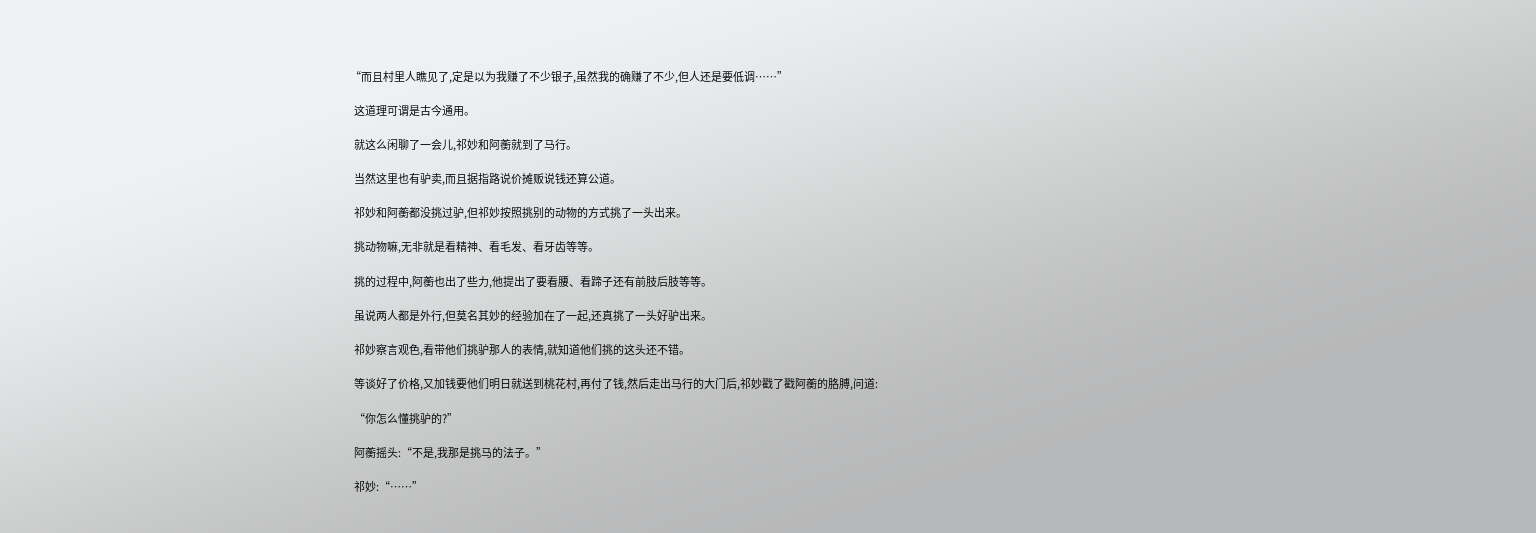“而且村里人瞧见了,定是以为我赚了不少银子,虽然我的确赚了不少,但人还是要低调……”

  这道理可谓是古今通用。

  就这么闲聊了一会儿,祁妙和阿蘅就到了马行。

  当然这里也有驴卖,而且据指路说价摊贩说钱还算公道。

  祁妙和阿蘅都没挑过驴,但祁妙按照挑别的动物的方式挑了一头出来。

  挑动物嘛,无非就是看精神、看毛发、看牙齿等等。

  挑的过程中,阿蘅也出了些力,他提出了要看腰、看蹄子还有前肢后肢等等。

  虽说两人都是外行,但莫名其妙的经验加在了一起,还真挑了一头好驴出来。

  祁妙察言观色,看带他们挑驴那人的表情,就知道他们挑的这头还不错。

  等谈好了价格,又加钱要他们明日就送到桃花村,再付了钱,然后走出马行的大门后,祁妙戳了戳阿蘅的胳膊,问道:

  “你怎么懂挑驴的?”

  阿蘅摇头:“不是,我那是挑马的法子。”

  祁妙:“……”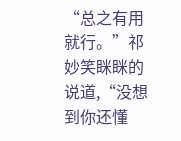“总之有用就行。”祁妙笑眯眯的说道,“没想到你还懂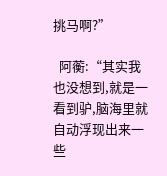挑马啊?”

  阿蘅:“其实我也没想到,就是一看到驴,脑海里就自动浮现出来一些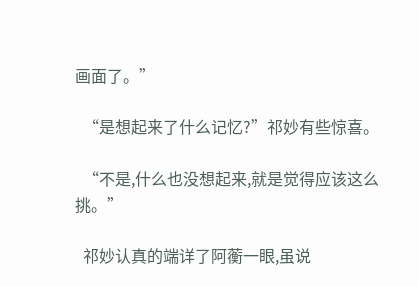画面了。”

  “是想起来了什么记忆?”祁妙有些惊喜。

  “不是,什么也没想起来,就是觉得应该这么挑。”

  祁妙认真的端详了阿蘅一眼,虽说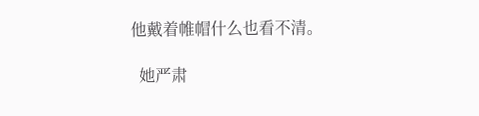他戴着帷帽什么也看不清。

  她严肃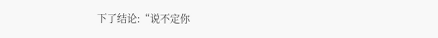下了结论:“说不定你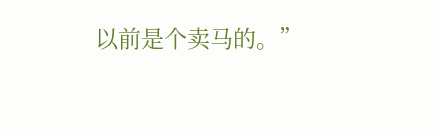以前是个卖马的。”